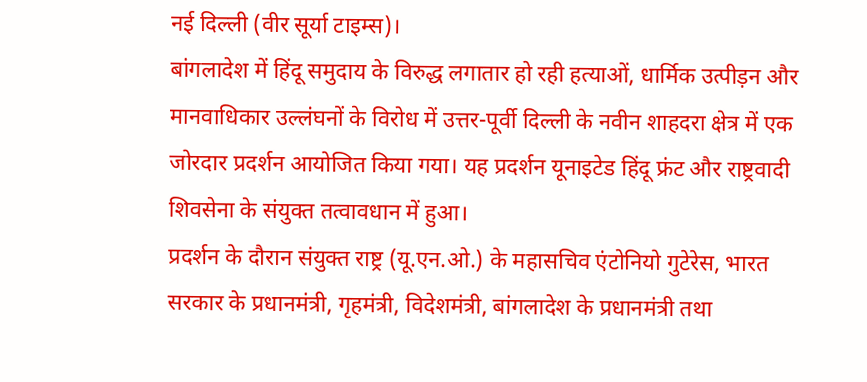नई दिल्ली (वीर सूर्या टाइम्स)।
बांगलादेश में हिंदू समुदाय के विरुद्ध लगातार हो रही हत्याओं, धार्मिक उत्पीड़न और मानवाधिकार उल्लंघनों के विरोध में उत्तर-पूर्वी दिल्ली के नवीन शाहदरा क्षेत्र में एक जोरदार प्रदर्शन आयोजित किया गया। यह प्रदर्शन यूनाइटेड हिंदू फ्रंट और राष्ट्रवादी शिवसेना के संयुक्त तत्वावधान में हुआ।
प्रदर्शन के दौरान संयुक्त राष्ट्र (यू.एन.ओ.) के महासचिव एंटोनियो गुटेरेस, भारत सरकार के प्रधानमंत्री, गृहमंत्री, विदेशमंत्री, बांगलादेश के प्रधानमंत्री तथा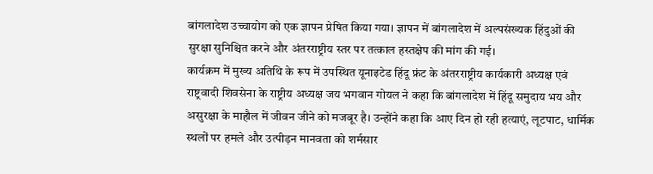बांगलादेश उच्चायोग को एक ज्ञापन प्रेषित किया गया। ज्ञापन में बांगलादेश में अल्पसंख्यक हिंदुओं की सुरक्षा सुनिश्चित करने और अंतरराष्ट्रीय स्तर पर तत्काल हस्तक्षेप की मांग की गई।
कार्यक्रम में मुख्य अतिथि के रूप में उपस्थित यूनाइटेड हिंदू फ्रंट के अंतरराष्ट्रीय कार्यकारी अध्यक्ष एवं राष्ट्रवादी शिवसेना के राष्ट्रीय अध्यक्ष जय भगवान गोयल ने कहा कि बांगलादेश में हिंदू समुदाय भय और असुरक्षा के माहौल में जीवन जीने को मजबूर है। उन्होंने कहा कि आए दिन हो रही हत्याएं, लूटपाट, धार्मिक स्थलों पर हमले और उत्पीड़न मानवता को शर्मसार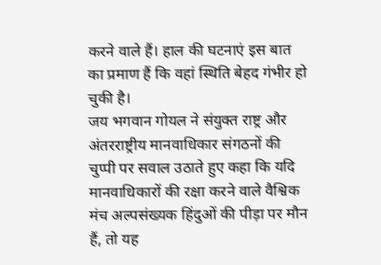करने वाले हैं। हाल की घटनाएं इस बात का प्रमाण हैं कि वहां स्थिति बेहद गंभीर हो चुकी है।
जय भगवान गोयल ने संयुक्त राष्ट्र और अंतरराष्ट्रीय मानवाधिकार संगठनों की चुप्पी पर सवाल उठाते हुए कहा कि यदि मानवाधिकारों की रक्षा करने वाले वैश्विक मंच अल्पसंख्यक हिंदुओं की पीड़ा पर मौन हैं, तो यह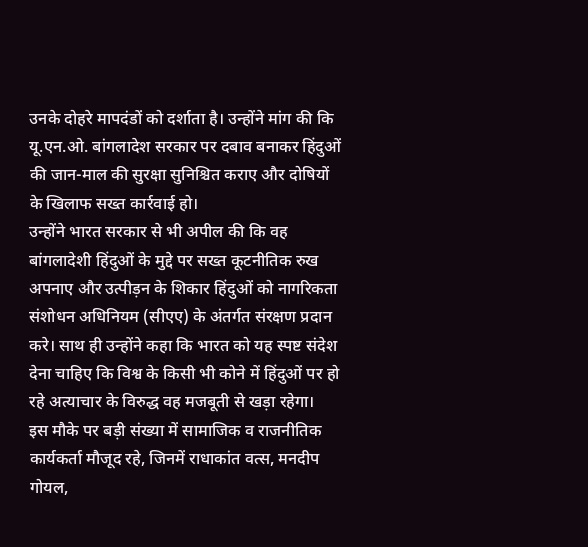उनके दोहरे मापदंडों को दर्शाता है। उन्होंने मांग की कि यू.एन.ओ. बांगलादेश सरकार पर दबाव बनाकर हिंदुओं की जान-माल की सुरक्षा सुनिश्चित कराए और दोषियों के खिलाफ सख्त कार्रवाई हो।
उन्होंने भारत सरकार से भी अपील की कि वह बांगलादेशी हिंदुओं के मुद्दे पर सख्त कूटनीतिक रुख अपनाए और उत्पीड़न के शिकार हिंदुओं को नागरिकता संशोधन अधिनियम (सीएए) के अंतर्गत संरक्षण प्रदान करे। साथ ही उन्होंने कहा कि भारत को यह स्पष्ट संदेश देना चाहिए कि विश्व के किसी भी कोने में हिंदुओं पर हो रहे अत्याचार के विरुद्ध वह मजबूती से खड़ा रहेगा।
इस मौके पर बड़ी संख्या में सामाजिक व राजनीतिक कार्यकर्ता मौजूद रहे, जिनमें राधाकांत वत्स, मनदीप गोयल,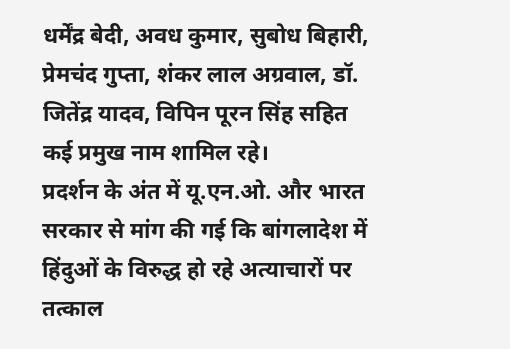धर्मेंद्र बेदी, अवध कुमार, सुबोध बिहारी, प्रेमचंद गुप्ता, शंकर लाल अग्रवाल, डॉ. जितेंद्र यादव, विपिन पूरन सिंह सहित कई प्रमुख नाम शामिल रहे।
प्रदर्शन के अंत में यू.एन.ओ. और भारत सरकार से मांग की गई कि बांगलादेश में हिंदुओं के विरुद्ध हो रहे अत्याचारों पर तत्काल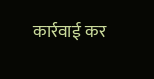कार्रवाई कर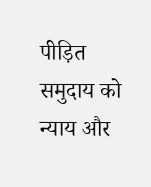पीड़ित समुदाय को न्याय और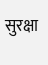सुरक्षा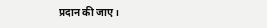प्रदान की जाए।